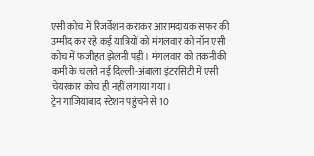एसी कोच में रिजर्वेशन कराकर आरामदायक सफर की उम्मीद कर रहे कई यात्रियों को मंगलवार को नॉन एसी कोच में फजीहत झेलनी पड़ी। मंगलवार को तकनीकी कमी के चलते नई दिल्ली-अंबाला इंटरसिटी में एसी चेयरकार कोच ही नहीं लगाया गया।
ट्रेन गाजियाबाद स्टेशन पहुंचने से 10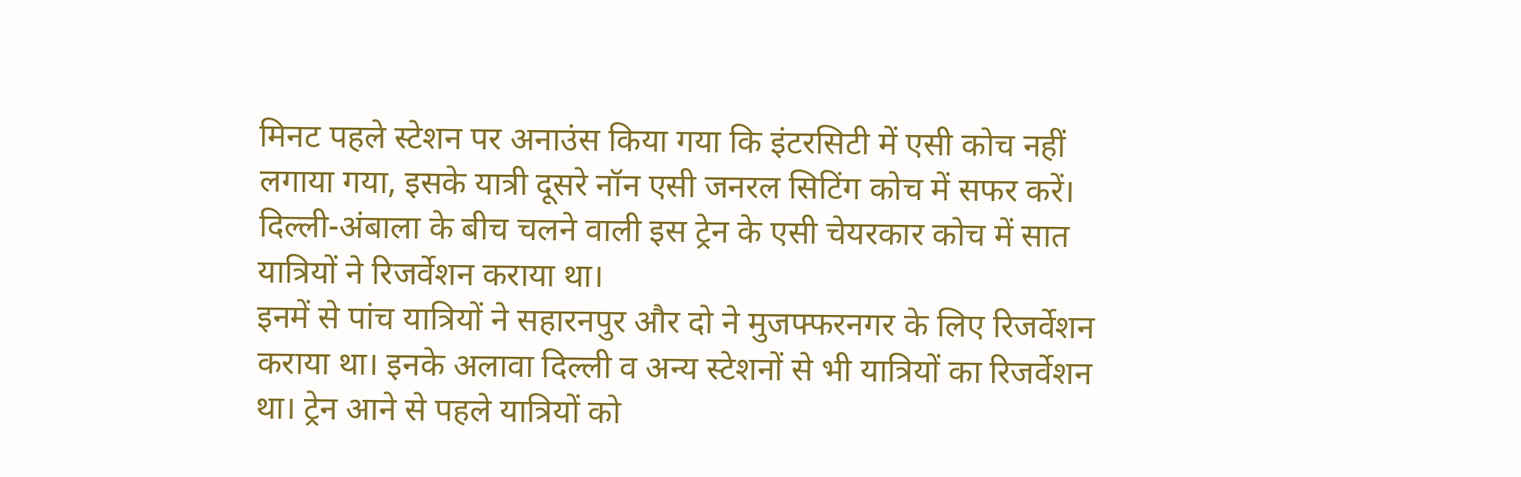मिनट पहले स्टेशन पर अनाउंस किया गया कि इंटरसिटी में एसी कोच नहीं लगाया गया, इसके यात्री दूसरे नॉन एसी जनरल सिटिंग कोच में सफर करें। दिल्ली-अंबाला के बीच चलने वाली इस ट्रेन के एसी चेयरकार कोच में सात यात्रियों ने रिजर्वेशन कराया था।
इनमें से पांच यात्रियों ने सहारनपुर और दो ने मुजफ्फरनगर के लिए रिजर्वेशन कराया था। इनके अलावा दिल्ली व अन्य स्टेशनों से भी यात्रियों का रिजर्वेशन था। ट्रेन आने से पहले यात्रियों को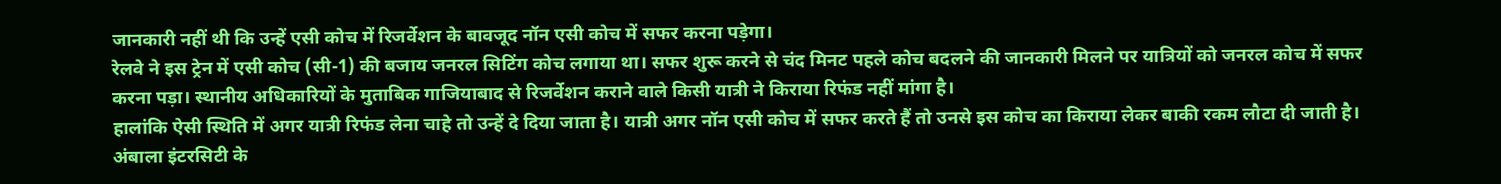जानकारी नहीं थी कि उन्हें एसी कोच में रिजर्वेशन के बावजूद नॉन एसी कोच में सफर करना पड़ेगा।
रेलवे ने इस ट्रेन में एसी कोच (सी-1) की बजाय जनरल सिटिंग कोच लगाया था। सफर शुरू करने से चंद मिनट पहले कोच बदलने की जानकारी मिलने पर यात्रियों को जनरल कोच में सफर करना पड़ा। स्थानीय अधिकारियों के मुताबिक गाजियाबाद से रिजर्वेशन कराने वाले किसी यात्री ने किराया रिफंड नहीं मांगा है।
हालांकि ऐसी स्थिति में अगर यात्री रिफंड लेना चाहे तो उन्हें दे दिया जाता है। यात्री अगर नॉन एसी कोच में सफर करते हैं तो उनसे इस कोच का किराया लेकर बाकी रकम लौटा दी जाती है।
अंबाला इंटरसिटी के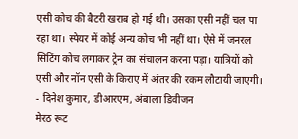एसी कोच की बैटरी खराब हो गई थी। उसका एसी नहीं चल पा रहा था। स्पेयर में कोई अन्य कोच भी नहीं था। ऐसे में जनरल सिटिंग कोच लगाकर ट्रेन का संचालन करना पड़ा। यात्रियों को एसी और नॉन एसी के किराए में अंतर की रकम लौटायी जाएगी। - दिनेश कुमार, डीआरएम, अंबाला डिवीजन
मेरठ रूट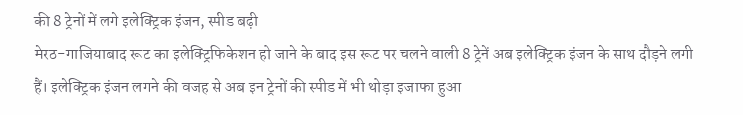की 8 ट्रेनों में लगे इलेक्ट्रिक इंजन, स्पीड बढ़ी
मेरठ-गाजियाबाद रूट का इलेक्ट्रिफिकेशन हो जाने के बाद इस रूट पर चलने वाली 8 ट्रेनें अब इलेक्ट्रिक इंजन के साथ दौड़ने लगी हैं। इलेक्ट्रिक इंजन लगने की वजह से अब इन ट्रेनों की स्पीड में भी थोड़ा इजाफा हुआ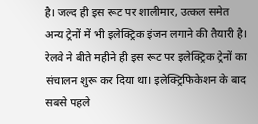है। जल्द ही इस रूट पर शालीमार, उत्कल समेत अन्य ट्रेनों में भी इलेक्ट्रिक इंजन लगाने की तैयारी है।
रेलवे ने बीते महीने ही इस रूट पर इलेक्ट्रिक ट्रेनों का संचालन शुरू कर दिया था। इलेक्ट्रिफिकेशन के बाद सबसे पहले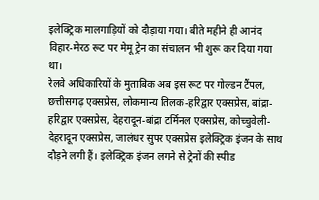इलेक्ट्रिक मालगाड़ियों को दौड़ाया गया। बीते महीने ही आनंद विहार-मेरठ रूट पर मेमू ट्रेन का संचालन भी शुरू कर दिया गया था।
रेलवे अधिकारियों के मुताबिक अब इस रूट पर गोल्डन टैंपल, छत्तीसगढ़ एक्सप्रेस, लोकमान्य तिलक-हरिद्वार एक्सप्रेस, बांद्रा-हरिद्वार एक्सप्रेस, देहरादून-बांद्रा टर्मिनल एक्सप्रेस, कोच्चुवेली-देहरादून एक्सप्रेस, जालंधर सुपर एक्सप्रेस इलेक्ट्रिक इंजन के साथ दौड़ने लगी हैं। इलेक्ट्रिक इंजन लगने से ट्रेनों की स्पीड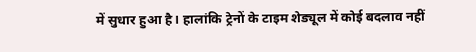में सुधार हुआ है। हालांकि ट्रेनों के टाइम शेड्यूल में कोई बदलाव नहीं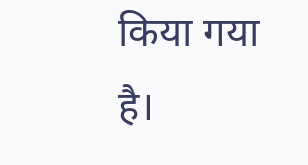किया गया है।